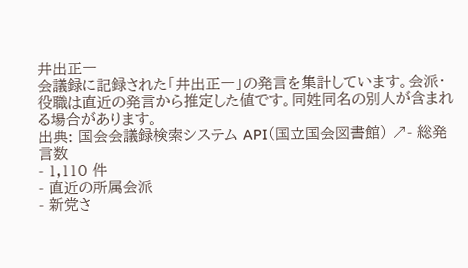井出正一
会議録に記録された「井出正一」の発言を集計しています。会派・役職は直近の発言から推定した値です。同姓同名の別人が含まれる場合があります。
出典: 国会会議録検索システム API(国立国会図書館) ↗- 総発言数
- 1,110 件
- 直近の所属会派
- 新党さ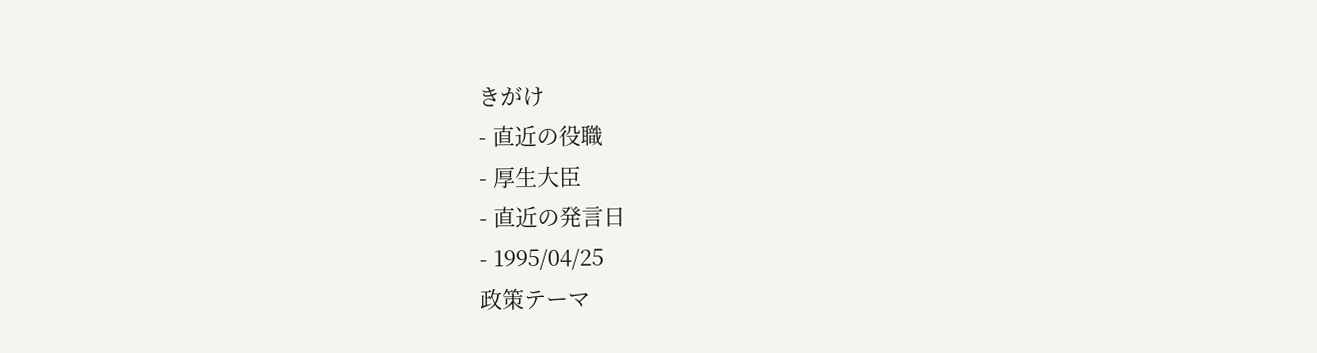きがけ
- 直近の役職
- 厚生大臣
- 直近の発言日
- 1995/04/25
政策テーマ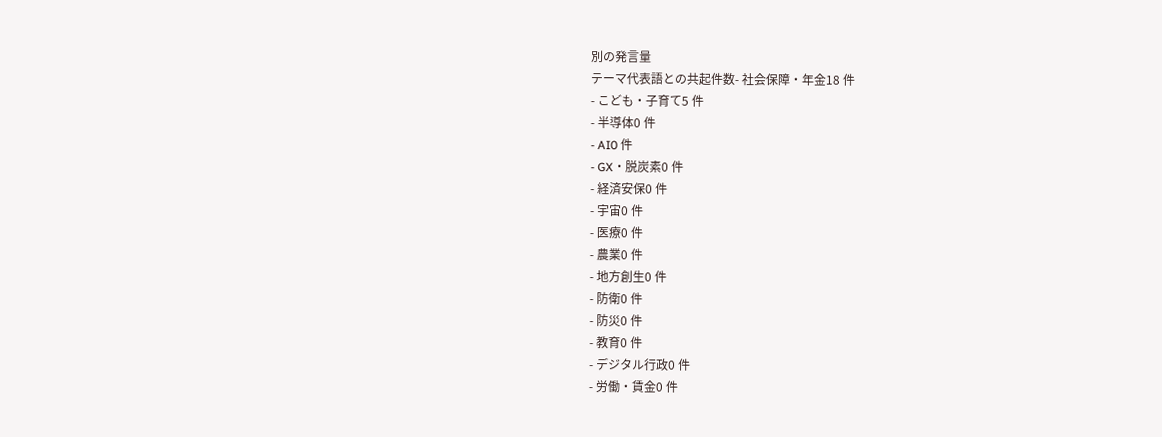別の発言量
テーマ代表語との共起件数- 社会保障・年金18 件
- こども・子育て5 件
- 半導体0 件
- AI0 件
- GX・脱炭素0 件
- 経済安保0 件
- 宇宙0 件
- 医療0 件
- 農業0 件
- 地方創生0 件
- 防衛0 件
- 防災0 件
- 教育0 件
- デジタル行政0 件
- 労働・賃金0 件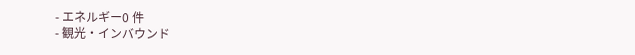- エネルギー0 件
- 観光・インバウンド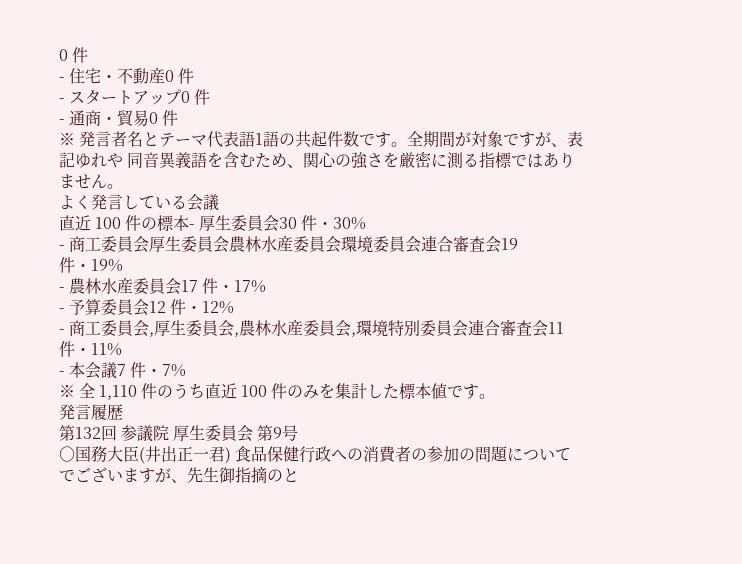0 件
- 住宅・不動産0 件
- スタートアップ0 件
- 通商・貿易0 件
※ 発言者名とテーマ代表語1語の共起件数です。全期間が対象ですが、表記ゆれや 同音異義語を含むため、関心の強さを厳密に測る指標ではありません。
よく発言している会議
直近 100 件の標本- 厚生委員会30 件・30%
- 商工委員会厚生委員会農林水産委員会環境委員会連合審査会19 件・19%
- 農林水産委員会17 件・17%
- 予算委員会12 件・12%
- 商工委員会,厚生委員会,農林水産委員会,環境特別委員会連合審査会11 件・11%
- 本会議7 件・7%
※ 全 1,110 件のうち直近 100 件のみを集計した標本値です。
発言履歴
第132回 参議院 厚生委員会 第9号
○国務大臣(井出正一君) 食品保健行政への消費者の参加の問題についてでございますが、先生御指摘のと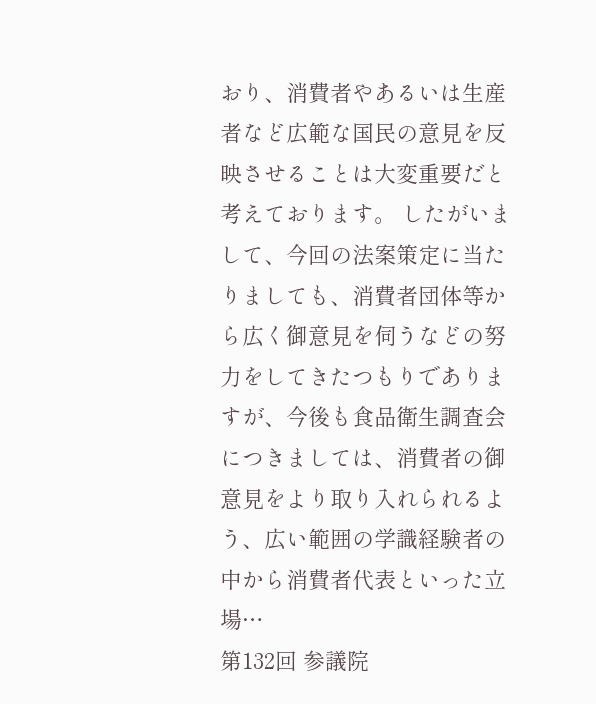おり、消費者やあるいは生産者など広範な国民の意見を反映させることは大変重要だと考えております。 したがいまして、今回の法案策定に当たりましても、消費者団体等から広く御意見を伺うなどの努力をしてきたつもりでありますが、今後も食品衛生調査会につきましては、消費者の御意見をより取り入れられるよう、広い範囲の学識経験者の中から消費者代表といった立場…
第132回 参議院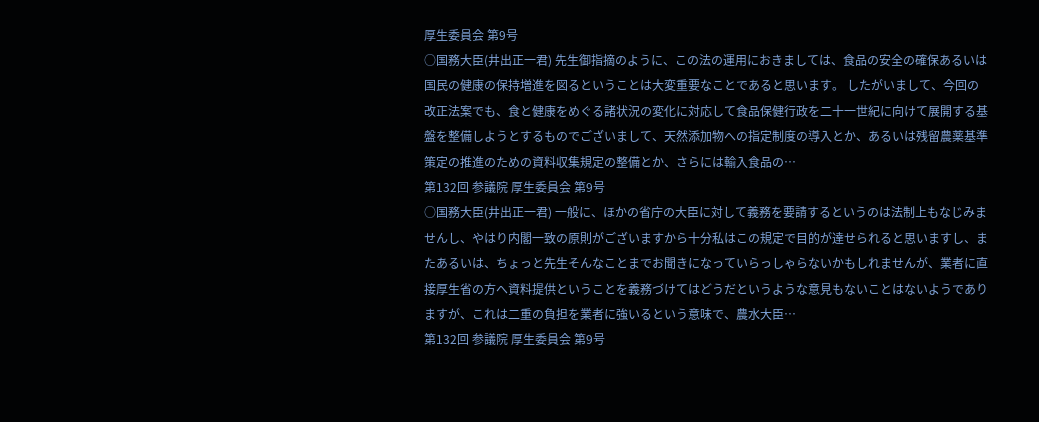厚生委員会 第9号
○国務大臣(井出正一君) 先生御指摘のように、この法の運用におきましては、食品の安全の確保あるいは国民の健康の保持増進を図るということは大変重要なことであると思います。 したがいまして、今回の改正法案でも、食と健康をめぐる諸状況の変化に対応して食品保健行政を二十一世紀に向けて展開する基盤を整備しようとするものでございまして、天然添加物への指定制度の導入とか、あるいは残留農薬基準策定の推進のための資料収集規定の整備とか、さらには輸入食品の…
第132回 参議院 厚生委員会 第9号
○国務大臣(井出正一君) 一般に、ほかの省庁の大臣に対して義務を要請するというのは法制上もなじみませんし、やはり内閣一致の原則がございますから十分私はこの規定で目的が達せられると思いますし、またあるいは、ちょっと先生そんなことまでお聞きになっていらっしゃらないかもしれませんが、業者に直接厚生省の方へ資料提供ということを義務づけてはどうだというような意見もないことはないようでありますが、これは二重の負担を業者に強いるという意味で、農水大臣…
第132回 参議院 厚生委員会 第9号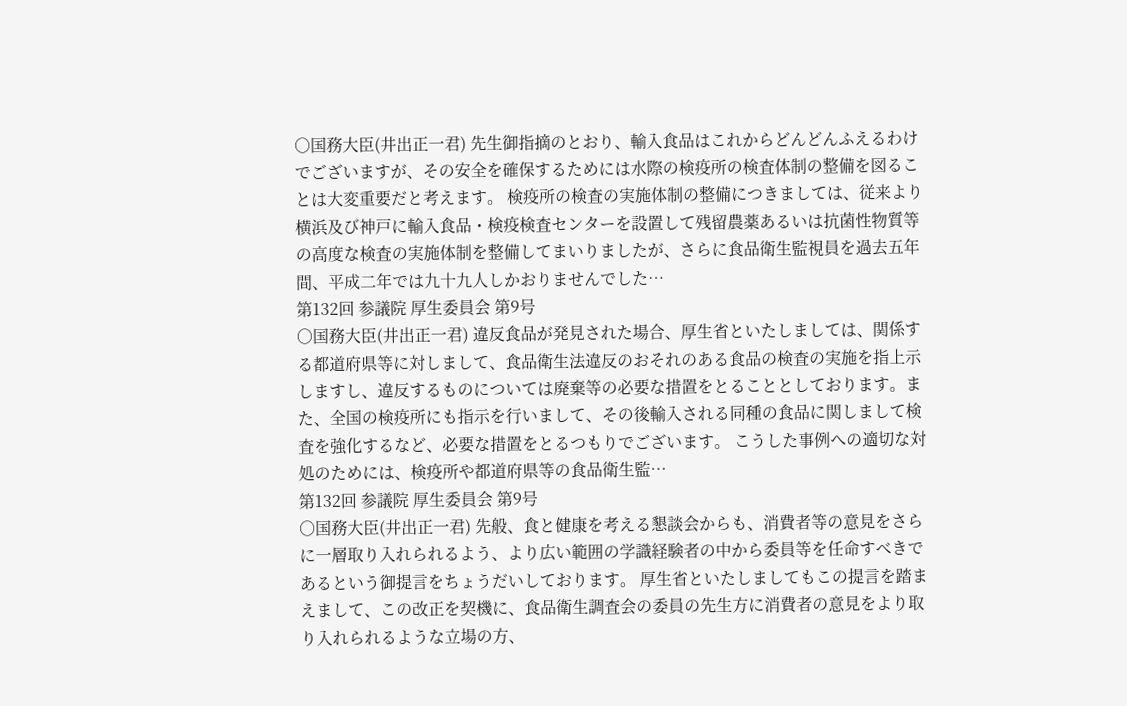○国務大臣(井出正一君) 先生御指摘のとおり、輸入食品はこれからどんどんふえるわけでございますが、その安全を確保するためには水際の検疫所の検査体制の整備を図ることは大変重要だと考えます。 検疫所の検査の実施体制の整備につきましては、従来より横浜及び神戸に輸入食品・検疫検査センターを設置して残留農薬あるいは抗菌性物質等の高度な検査の実施体制を整備してまいりましたが、さらに食品衛生監視員を過去五年間、平成二年では九十九人しかおりませんでした…
第132回 参議院 厚生委員会 第9号
○国務大臣(井出正一君) 違反食品が発見された場合、厚生省といたしましては、関係する都道府県等に対しまして、食品衛生法違反のおそれのある食品の検査の実施を指上示しますし、違反するものについては廃棄等の必要な措置をとることとしております。また、全国の検疫所にも指示を行いまして、その後輸入される同種の食品に関しまして検査を強化するなど、必要な措置をとるつもりでございます。 こうした事例への適切な対処のためには、検疫所や都道府県等の食品衛生監…
第132回 参議院 厚生委員会 第9号
○国務大臣(井出正一君) 先般、食と健康を考える懇談会からも、消費者等の意見をさらに一層取り入れられるよう、より広い範囲の学識経験者の中から委員等を任命すべきであるという御提言をちょうだいしております。 厚生省といたしましてもこの提言を踏まえまして、この改正を契機に、食品衛生調査会の委員の先生方に消費者の意見をより取り入れられるような立場の方、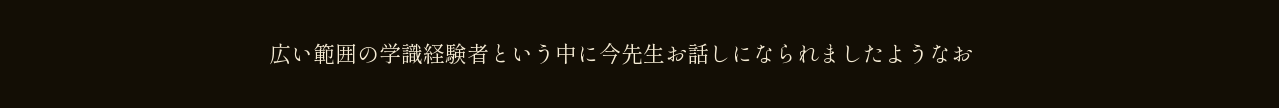広い範囲の学識経験者という中に今先生お話しになられましたようなお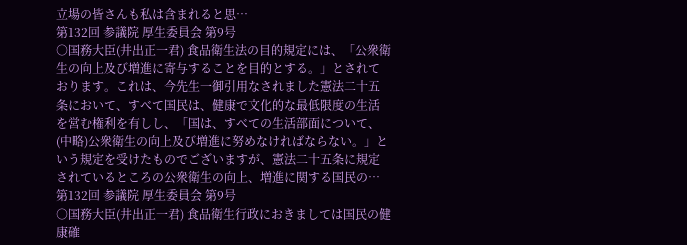立場の皆さんも私は含まれると思…
第132回 参議院 厚生委員会 第9号
○国務大臣(井出正一君) 食品衛生法の目的規定には、「公衆衛生の向上及び増進に寄与することを目的とする。」とされております。これは、今先生一御引用なされました憲法二十五条において、すべて国民は、健康で文化的な最低限度の生活を営む権利を有しし、「国は、すべての生活部面について、(中略)公衆衛生の向上及び増進に努めなければならない。」という規定を受けたものでございますが、憲法二十五条に規定されているところの公衆衛生の向上、増進に関する国民の…
第132回 参議院 厚生委員会 第9号
○国務大臣(井出正一君) 食品衛生行政におきましては国民の健康確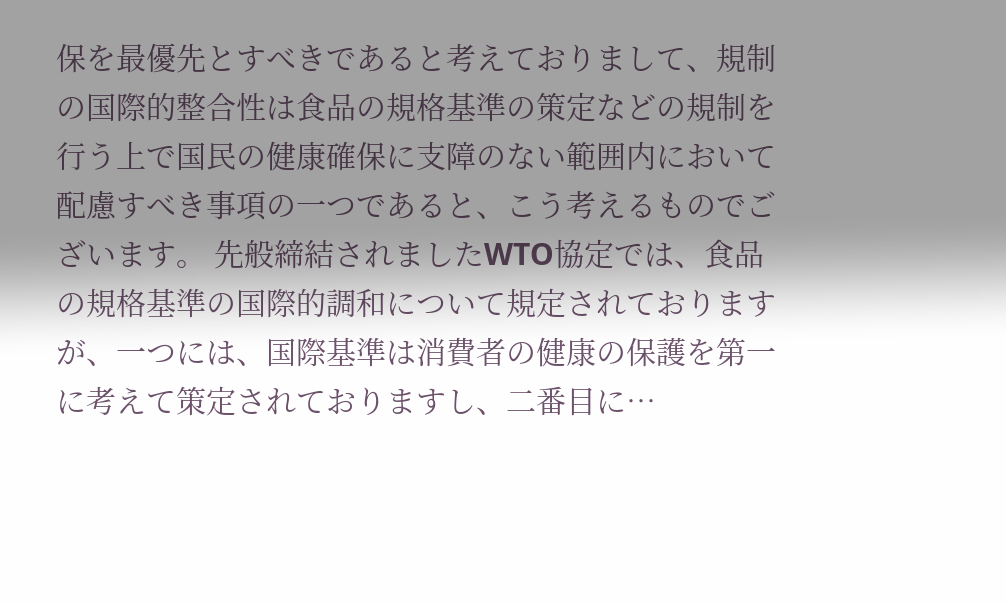保を最優先とすべきであると考えておりまして、規制の国際的整合性は食品の規格基準の策定などの規制を行う上で国民の健康確保に支障のない範囲内において配慮すべき事項の一つであると、こう考えるものでございます。 先般締結されましたWTO協定では、食品の規格基準の国際的調和について規定されておりますが、一つには、国際基準は消費者の健康の保護を第一に考えて策定されておりますし、二番目に…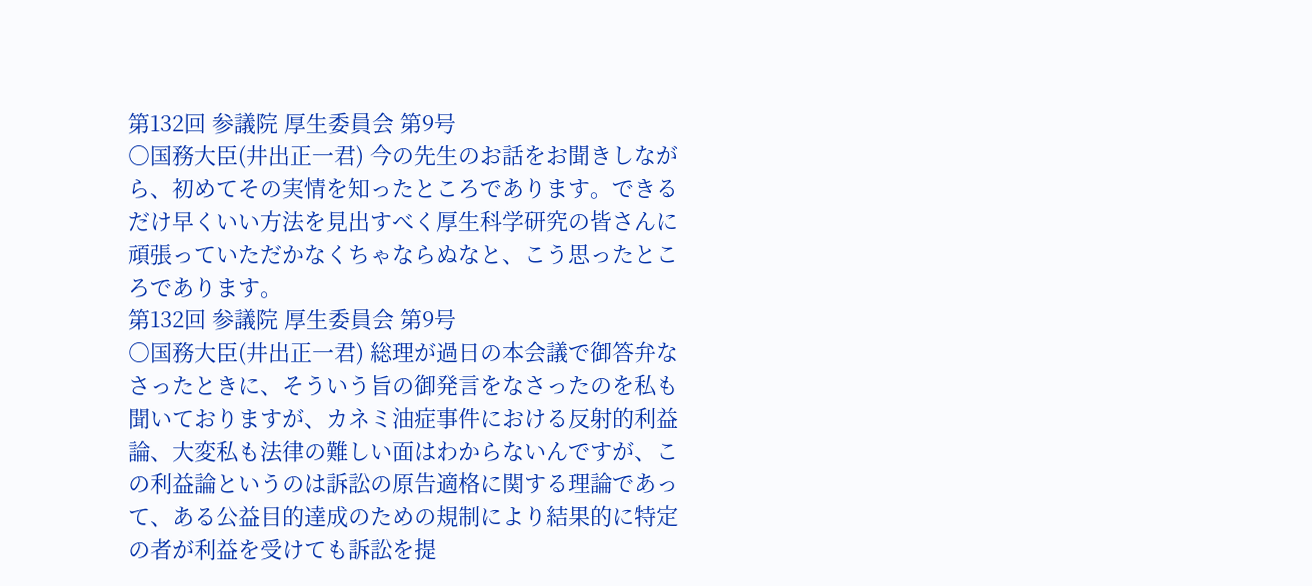第132回 参議院 厚生委員会 第9号
○国務大臣(井出正一君) 今の先生のお話をお聞きしながら、初めてその実情を知ったところであります。できるだけ早くいい方法を見出すべく厚生科学研究の皆さんに頑張っていただかなくちゃならぬなと、こう思ったところであります。
第132回 参議院 厚生委員会 第9号
○国務大臣(井出正一君) 総理が過日の本会議で御答弁なさったときに、そういう旨の御発言をなさったのを私も聞いておりますが、カネミ油症事件における反射的利益論、大変私も法律の難しい面はわからないんですが、この利益論というのは訴訟の原告適格に関する理論であって、ある公益目的達成のための規制により結果的に特定の者が利益を受けても訴訟を提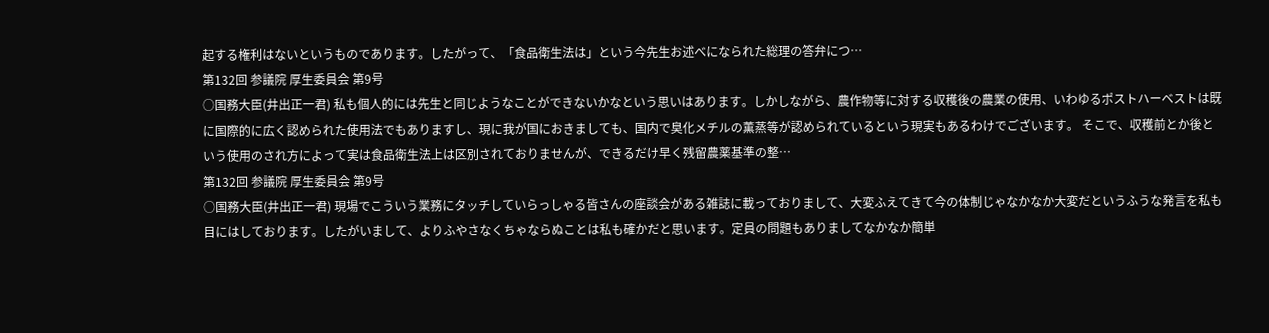起する権利はないというものであります。したがって、「食品衛生法は」という今先生お述べになられた総理の答弁につ…
第132回 参議院 厚生委員会 第9号
○国務大臣(井出正一君) 私も個人的には先生と同じようなことができないかなという思いはあります。しかしながら、農作物等に対する収穫後の農業の使用、いわゆるポストハーベストは既に国際的に広く認められた使用法でもありますし、現に我が国におきましても、国内で臭化メチルの薫蒸等が認められているという現実もあるわけでございます。 そこで、収穫前とか後という使用のされ方によって実は食品衛生法上は区別されておりませんが、できるだけ早く残留農薬基準の整…
第132回 参議院 厚生委員会 第9号
○国務大臣(井出正一君) 現場でこういう業務にタッチしていらっしゃる皆さんの座談会がある雑誌に載っておりまして、大変ふえてきて今の体制じゃなかなか大変だというふうな発言を私も目にはしております。したがいまして、よりふやさなくちゃならぬことは私も確かだと思います。定員の問題もありましてなかなか簡単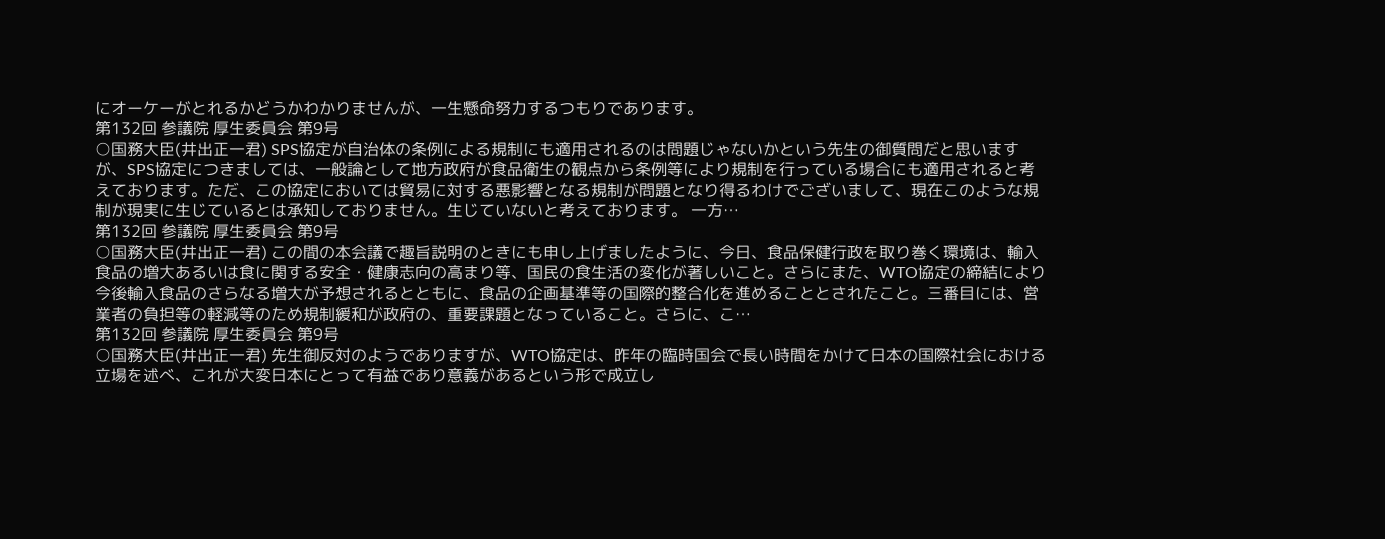にオーケーがとれるかどうかわかりませんが、一生懸命努力するつもりであります。
第132回 参議院 厚生委員会 第9号
○国務大臣(井出正一君) SPS協定が自治体の条例による規制にも適用されるのは問題じゃないかという先生の御質問だと思いますが、SPS協定につきましては、一般論として地方政府が食品衛生の観点から条例等により規制を行っている場合にも適用されると考えております。ただ、この協定においては貿易に対する悪影響となる規制が問題となり得るわけでございまして、現在このような規制が現実に生じているとは承知しておりません。生じていないと考えております。 一方…
第132回 参議院 厚生委員会 第9号
○国務大臣(井出正一君) この間の本会議で趣旨説明のときにも申し上げましたように、今日、食品保健行政を取り巻く環境は、輸入食品の増大あるいは食に関する安全・健康志向の高まり等、国民の食生活の変化が著しいこと。さらにまた、WTO協定の締結により今後輸入食品のさらなる増大が予想されるとともに、食品の企画基準等の国際的整合化を進めることとされたこと。三番目には、営業者の負担等の軽減等のため規制緩和が政府の、重要課題となっていること。さらに、こ…
第132回 参議院 厚生委員会 第9号
○国務大臣(井出正一君) 先生御反対のようでありますが、WTO協定は、昨年の臨時国会で長い時間をかけて日本の国際社会における立場を述べ、これが大変日本にとって有益であり意義があるという形で成立し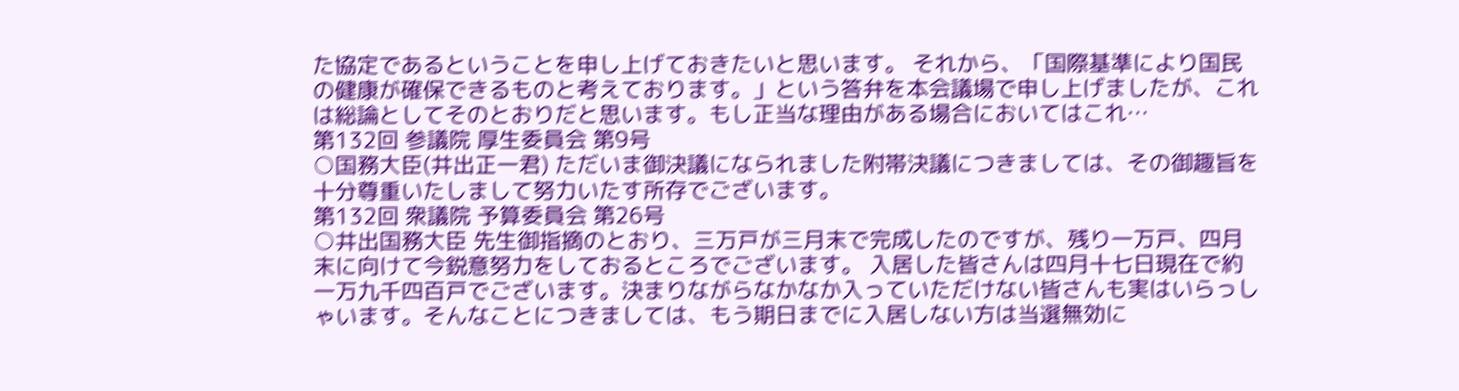た協定であるということを申し上げておきたいと思います。 それから、「国際基準により国民の健康が確保できるものと考えております。」という答弁を本会議場で申し上げましたが、これは総論としてそのとおりだと思います。もし正当な理由がある場合においてはこれ…
第132回 参議院 厚生委員会 第9号
○国務大臣(井出正一君) ただいま御決議になられました附帯決議につきましては、その御趣旨を十分尊重いたしまして努力いたす所存でございます。
第132回 衆議院 予算委員会 第26号
○井出国務大臣 先生御指摘のとおり、三万戸が三月末で完成したのですが、残り一万戸、四月末に向けて今鋭意努力をしておるところでございます。 入居した皆さんは四月十七日現在で約一万九千四百戸でございます。決まりながらなかなか入っていただけない皆さんも実はいらっしゃいます。そんなことにつきましては、もう期日までに入居しない方は当選無効に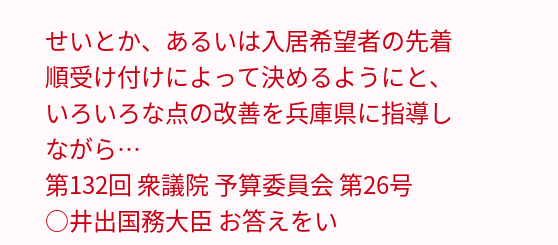せいとか、あるいは入居希望者の先着順受け付けによって決めるようにと、いろいろな点の改善を兵庫県に指導しながら…
第132回 衆議院 予算委員会 第26号
○井出国務大臣 お答えをい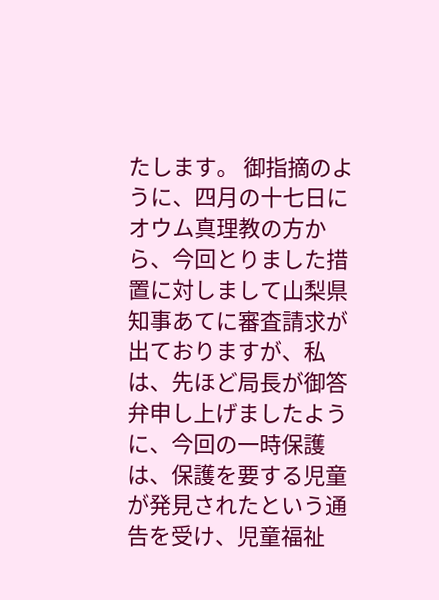たします。 御指摘のように、四月の十七日にオウム真理教の方から、今回とりました措置に対しまして山梨県知事あてに審査請求が出ておりますが、私は、先ほど局長が御答弁申し上げましたように、今回の一時保護は、保護を要する児童が発見されたという通告を受け、児童福祉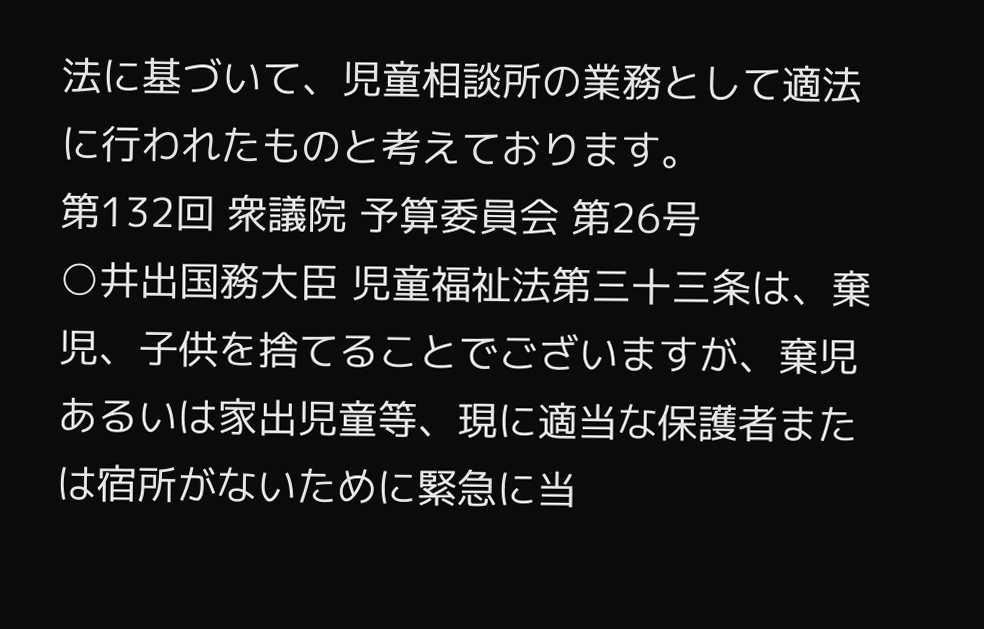法に基づいて、児童相談所の業務として適法に行われたものと考えております。
第132回 衆議院 予算委員会 第26号
○井出国務大臣 児童福祉法第三十三条は、棄児、子供を捨てることでございますが、棄児あるいは家出児童等、現に適当な保護者または宿所がないために緊急に当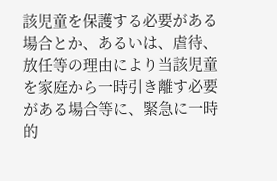該児童を保護する必要がある場合とか、あるいは、虐待、放任等の理由により当該児童を家庭から一時引き離す必要がある場合等に、緊急に一時的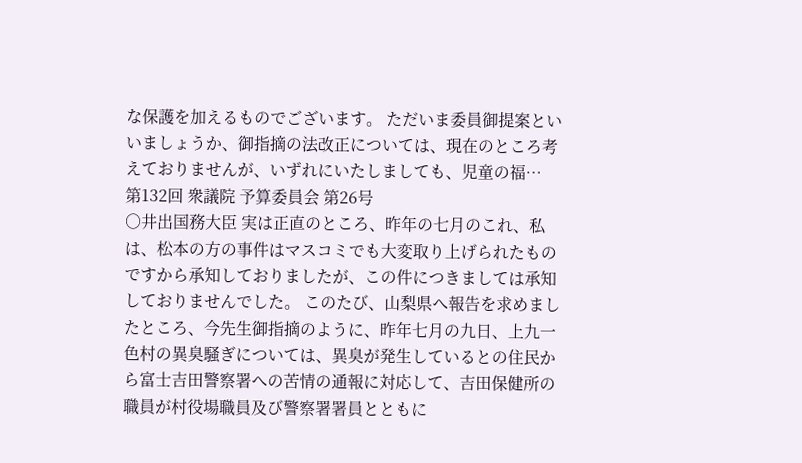な保護を加えるものでございます。 ただいま委員御提案といいましょうか、御指摘の法改正については、現在のところ考えておりませんが、いずれにいたしましても、児童の福…
第132回 衆議院 予算委員会 第26号
○井出国務大臣 実は正直のところ、昨年の七月のこれ、私は、松本の方の事件はマスコミでも大変取り上げられたものですから承知しておりましたが、この件につきましては承知しておりませんでした。 このたび、山梨県へ報告を求めましたところ、今先生御指摘のように、昨年七月の九日、上九一色村の異臭騒ぎについては、異臭が発生しているとの住民から富士吉田警察署への苦情の通報に対応して、吉田保健所の職員が村役場職員及び警察署署員とともに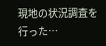現地の状況調査を行った…